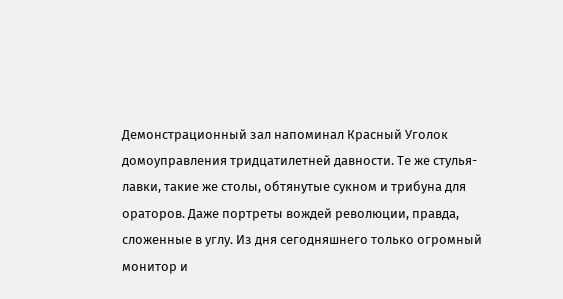Демонстрационный зал напоминал Красный Уголок домоуправления тридцатилетней давности. Те же стулья-лавки, такие же столы, обтянутые сукном и трибуна для ораторов. Даже портреты вождей революции, правда, сложенные в углу. Из дня сегодняшнего только огромный монитор и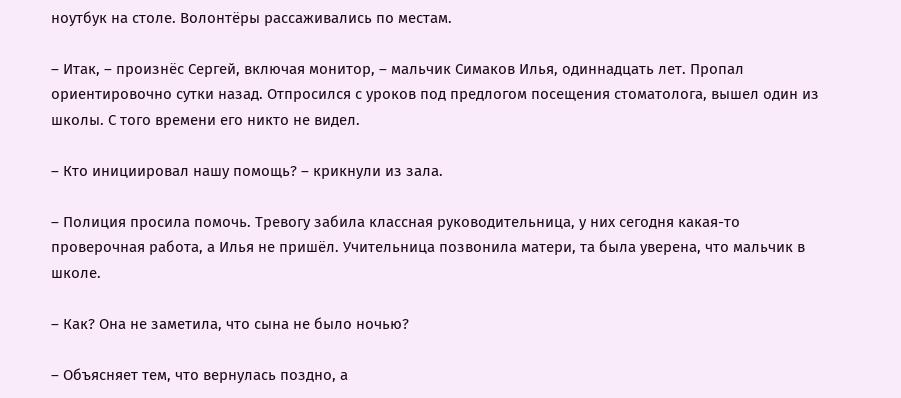ноутбук на столе. Волонтёры рассаживались по местам.

– Итак, – произнёс Сергей, включая монитор, – мальчик Симаков Илья, одиннадцать лет. Пропал ориентировочно сутки назад. Отпросился с уроков под предлогом посещения стоматолога, вышел один из школы. С того времени его никто не видел.

– Кто инициировал нашу помощь? – крикнули из зала.

– Полиция просила помочь. Тревогу забила классная руководительница, у них сегодня какая-то проверочная работа, а Илья не пришёл. Учительница позвонила матери, та была уверена, что мальчик в школе.

– Как? Она не заметила, что сына не было ночью?

– Объясняет тем, что вернулась поздно, а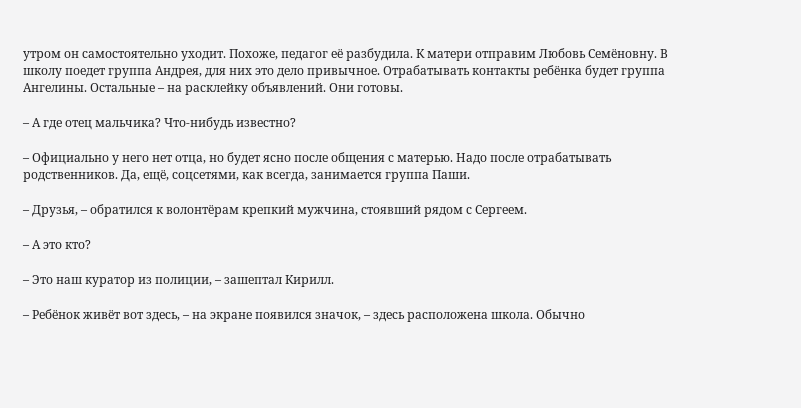утром он самостоятельно уходит. Похоже, педагог её разбудила. К матери отправим Любовь Семёновну. В школу поедет группа Андрея, для них это дело привычное. Отрабатывать контакты ребёнка будет группа Ангелины. Остальные – на расклейку объявлений. Они готовы.

– А где отец мальчика? Что-нибудь известно?

– Официально у него нет отца, но будет ясно после общения с матерью. Надо после отрабатывать родственников. Да, ещё, соцсетями, как всегда, занимается группа Паши.

– Друзья, – обратился к волонтёрам крепкий мужчина, стоявший рядом с Сергеем.

– А это кто?

– Это наш куратор из полиции, – зашептал Кирилл.

– Ребёнок живёт вот здесь, – на экране появился значок, – здесь расположена школа. Обычно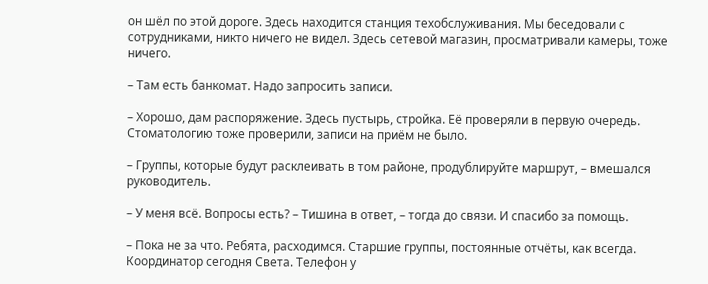он шёл по этой дороге. Здесь находится станция техобслуживания. Мы беседовали с сотрудниками, никто ничего не видел. Здесь сетевой магазин, просматривали камеры, тоже ничего.

– Там есть банкомат. Надо запросить записи.

– Хорошо, дам распоряжение. Здесь пустырь, стройка. Её проверяли в первую очередь. Стоматологию тоже проверили, записи на приём не было.

– Группы, которые будут расклеивать в том районе, продублируйте маршрут, – вмешался руководитель.

– У меня всё. Вопросы есть? – Тишина в ответ, – тогда до связи. И спасибо за помощь.

– Пока не за что. Ребята, расходимся. Старшие группы, постоянные отчёты, как всегда. Координатор сегодня Света. Телефон у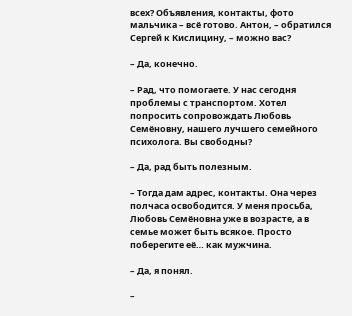всех? Объявления, контакты, фото мальчика – всё готово. Антон, – обратился Сергей к Кислицину, – можно вас?

– Да, конечно.

– Рад, что помогаете. У нас сегодня проблемы с транспортом. Хотел попросить сопровождать Любовь Семёновну, нашего лучшего семейного психолога. Вы свободны?

– Да, рад быть полезным.

– Тогда дам адрес, контакты. Она через полчаса освободится. У меня просьба, Любовь Семёновна уже в возрасте, а в семье может быть всякое. Просто поберегите её… как мужчина.

– Да, я понял.

–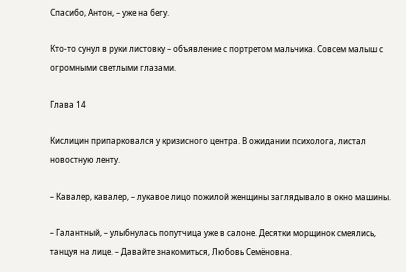Спасибо, Антон, – уже на бегу.

Кто-то сунул в руки листовку – объявление с портретом мальчика. Совсем малыш с огромными светлыми глазами.

Глава 14

Кислицин припарковался у кризисного центра. В ожидании психолога, листал новостную ленту.

– Кавалер, кавалер, – лукавое лицо пожилой женщины заглядывало в окно машины.

– Галантный, – улыбнулась попутчица уже в салоне. Десятки морщинок смеялись, танцуя на лице. – Давайте знакомиться, Любовь Семёновна.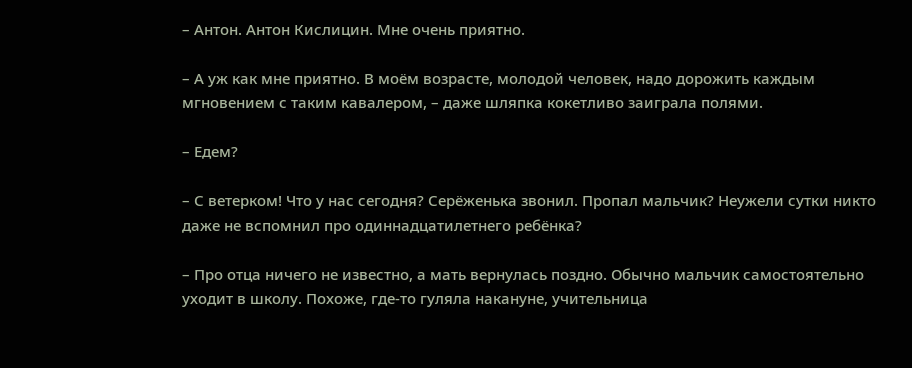– Антон. Антон Кислицин. Мне очень приятно.

– А уж как мне приятно. В моём возрасте, молодой человек, надо дорожить каждым мгновением с таким кавалером, – даже шляпка кокетливо заиграла полями.

– Едем?

– С ветерком! Что у нас сегодня? Серёженька звонил. Пропал мальчик? Неужели сутки никто даже не вспомнил про одиннадцатилетнего ребёнка?

– Про отца ничего не известно, а мать вернулась поздно. Обычно мальчик самостоятельно уходит в школу. Похоже, где-то гуляла накануне, учительница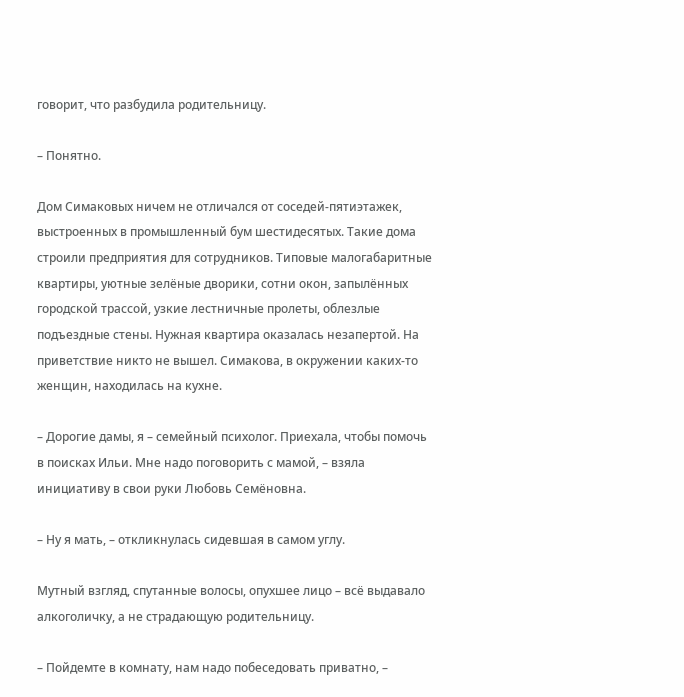говорит, что разбудила родительницу.

– Понятно.

Дом Симаковых ничем не отличался от соседей-пятиэтажек, выстроенных в промышленный бум шестидесятых. Такие дома строили предприятия для сотрудников. Типовые малогабаритные квартиры, уютные зелёные дворики, сотни окон, запылённых городской трассой, узкие лестничные пролеты, облезлые подъездные стены. Нужная квартира оказалась незапертой. На приветствие никто не вышел. Симакова, в окружении каких-то женщин, находилась на кухне.

– Дорогие дамы, я – семейный психолог. Приехала, чтобы помочь в поисках Ильи. Мне надо поговорить с мамой, – взяла инициативу в свои руки Любовь Семёновна.

– Ну я мать, – откликнулась сидевшая в самом углу.

Мутный взгляд, спутанные волосы, опухшее лицо – всё выдавало алкоголичку, а не страдающую родительницу.

– Пойдемте в комнату, нам надо побеседовать приватно, –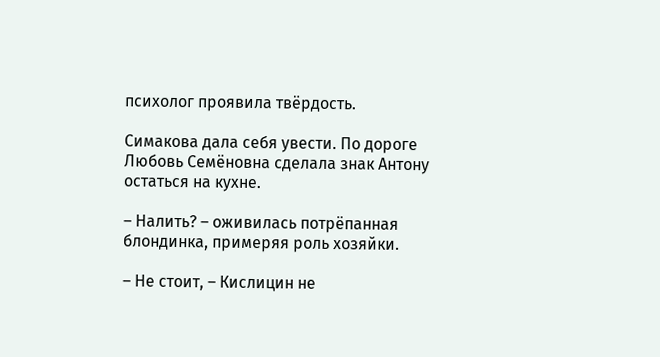психолог проявила твёрдость.

Симакова дала себя увести. По дороге Любовь Семёновна сделала знак Антону остаться на кухне.

– Налить? – оживилась потрёпанная блондинка, примеряя роль хозяйки.

– Не стоит, – Кислицин не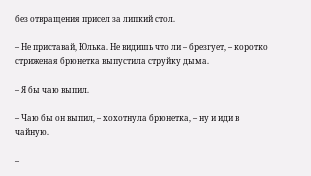без отвращения присел за липкий стол.

– Не приставай, Юлька. Не видишь что ли – брезгует, – коротко стриженая брюнетка выпустила струйку дыма.

– Я бы чаю выпил.

– Чаю бы он выпил, – хохотнула брюнетка, – ну и иди в чайную.

–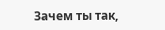Зачем ты так,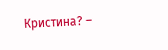Кристина? –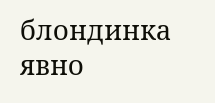блондинка явно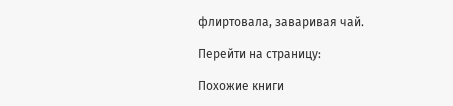флиртовала, заваривая чай.

Перейти на страницу:

Похожие книги